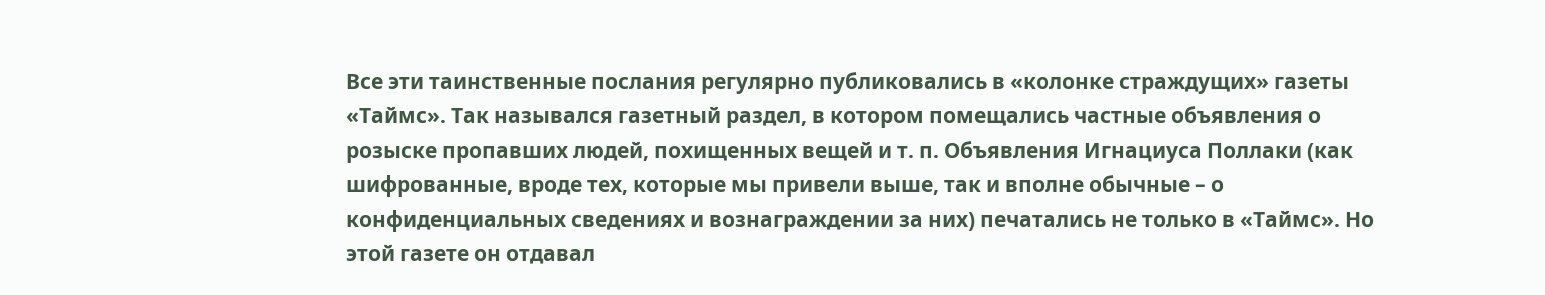Все эти таинственные послания регулярно публиковались в «колонке страждущих» газеты «Таймс». Так назывался газетный раздел, в котором помещались частные объявления о розыске пропавших людей, похищенных вещей и т. п. Объявления Игнациуса Поллаки (как шифрованные, вроде тех, которые мы привели выше, так и вполне обычные – о конфиденциальных сведениях и вознаграждении за них) печатались не только в «Таймс». Но этой газете он отдавал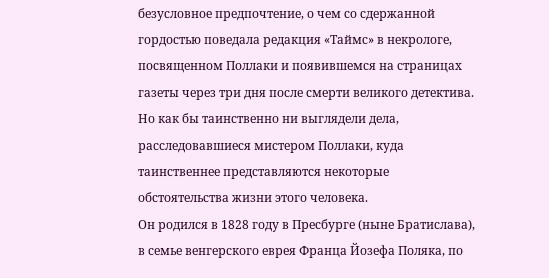безусловное предпочтение, о чем со сдержанной гордостью поведала редакция «Таймс» в некрологе, посвященном Поллаки и появившемся на страницах газеты через три дня после смерти великого детектива.
Но как бы таинственно ни выглядели дела, расследовавшиеся мистером Поллаки, куда таинственнее представляются некоторые обстоятельства жизни этого человека.
Он родился в 1828 году в Пресбурге (ныне Братислава), в семье венгерского еврея Франца Йозефа Поляка, по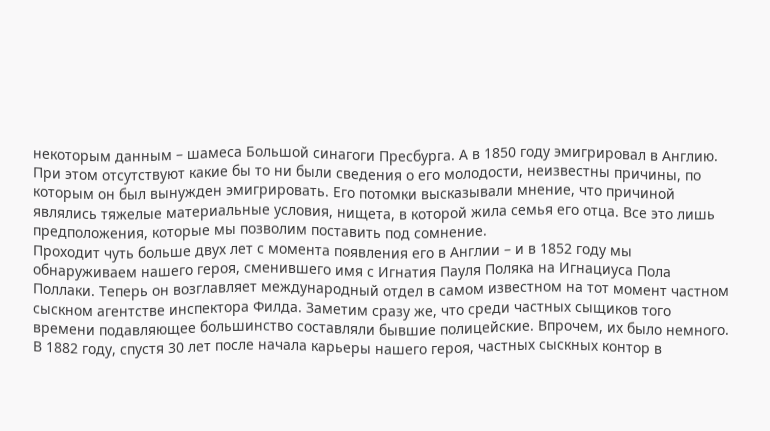некоторым данным – шамеса Большой синагоги Пресбурга. А в 1850 году эмигрировал в Англию. При этом отсутствуют какие бы то ни были сведения о его молодости, неизвестны причины, по которым он был вынужден эмигрировать. Его потомки высказывали мнение, что причиной являлись тяжелые материальные условия, нищета, в которой жила семья его отца. Все это лишь предположения, которые мы позволим поставить под сомнение.
Проходит чуть больше двух лет с момента появления его в Англии – и в 1852 году мы обнаруживаем нашего героя, сменившего имя с Игнатия Пауля Поляка на Игнациуса Пола Поллаки. Теперь он возглавляет международный отдел в самом известном на тот момент частном сыскном агентстве инспектора Филда. Заметим сразу же, что среди частных сыщиков того времени подавляющее большинство составляли бывшие полицейские. Впрочем, их было немного. В 1882 году, спустя 30 лет после начала карьеры нашего героя, частных сыскных контор в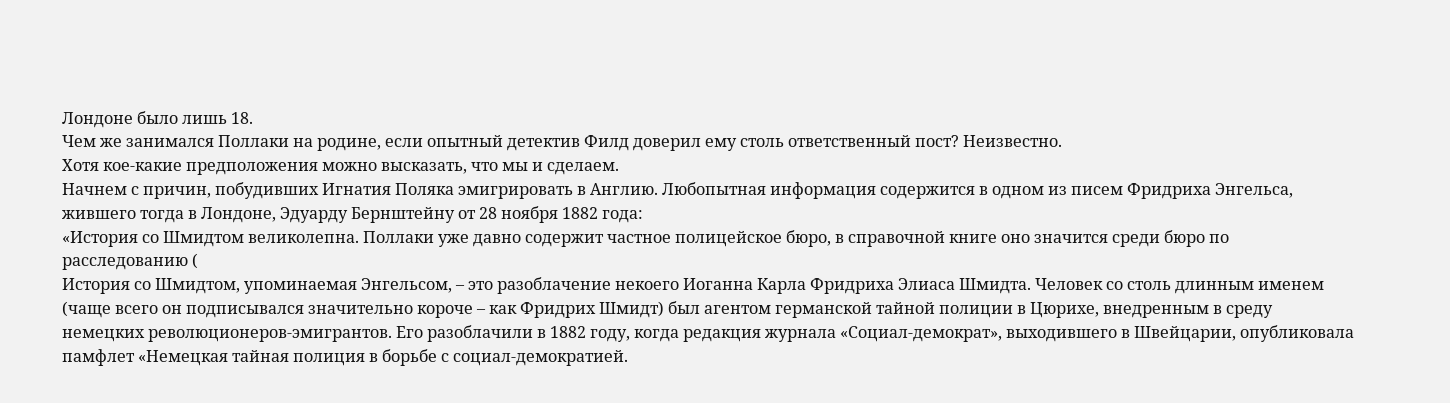Лондоне было лишь 18.
Чем же занимался Поллаки на родине, если опытный детектив Филд доверил ему столь ответственный пост? Неизвестно.
Хотя кое-какие предположения можно высказать, что мы и сделаем.
Начнем с причин, побудивших Игнатия Поляка эмигрировать в Англию. Любопытная информация содержится в одном из писем Фридриха Энгельса, жившего тогда в Лондоне, Эдуарду Бернштейну от 28 ноября 1882 года:
«История со Шмидтом великолепна. Поллаки уже давно содержит частное полицейское бюро, в справочной книге оно значится среди бюро по расследованию (
История со Шмидтом, упоминаемая Энгельсом, – это разоблачение некоего Иоганна Карла Фридриха Элиаса Шмидта. Человек со столь длинным именем (чаще всего он подписывался значительно короче – как Фридрих Шмидт) был агентом германской тайной полиции в Цюрихе, внедренным в среду немецких революционеров-эмигрантов. Его разоблачили в 1882 году, когда редакция журнала «Социал-демократ», выходившего в Швейцарии, опубликовала памфлет «Немецкая тайная полиция в борьбе с социал-демократией.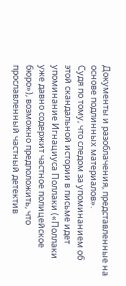Документы и разоблачения, представленные на основе подлинных материалов».
Судя по тому, что следом за упоминанием об этой скандальной истории в письме идет упоминание Игнациуса Поллаки («Поллаки уже давно содержит частное полицейское бюро»), возможно предположить, что прославленный частный детектив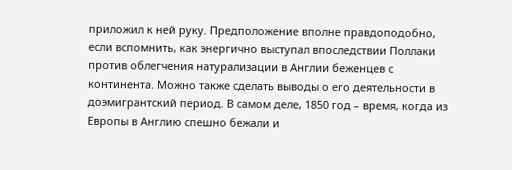приложил к ней руку. Предположение вполне правдоподобно, если вспомнить, как энергично выступал впоследствии Поллаки против облегчения натурализации в Англии беженцев с континента. Можно также сделать выводы о его деятельности в доэмигрантский период. В самом деле, 1850 год – время, когда из Европы в Англию спешно бежали и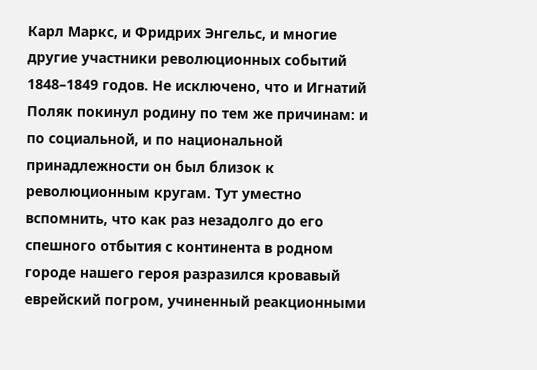Карл Маркс, и Фридрих Энгельс, и многие другие участники революционных событий 1848–1849 годов. Не исключено, что и Игнатий Поляк покинул родину по тем же причинам: и по социальной, и по национальной принадлежности он был близок к революционным кругам. Тут уместно вспомнить, что как раз незадолго до его спешного отбытия с континента в родном городе нашего героя разразился кровавый еврейский погром, учиненный реакционными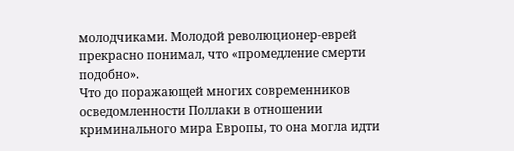молодчиками. Молодой революционер-еврей прекрасно понимал, что «промедление смерти подобно».
Что до поражающей многих современников осведомленности Поллаки в отношении криминального мира Европы, то она могла идти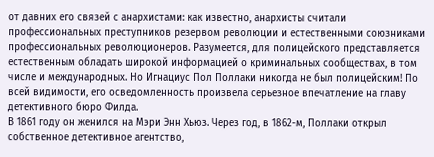от давних его связей с анархистами: как известно, анархисты считали профессиональных преступников резервом революции и естественными союзниками профессиональных революционеров. Разумеется, для полицейского представляется естественным обладать широкой информацией о криминальных сообществах, в том числе и международных. Но Игнациус Пол Поллаки никогда не был полицейским! По всей видимости, его осведомленность произвела серьезное впечатление на главу детективного бюро Филда.
В 1861 году он женился на Мэри Энн Хьюз. Через год, в 1862-м, Поллаки открыл собственное детективное агентство,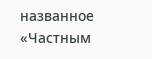названное «Частным